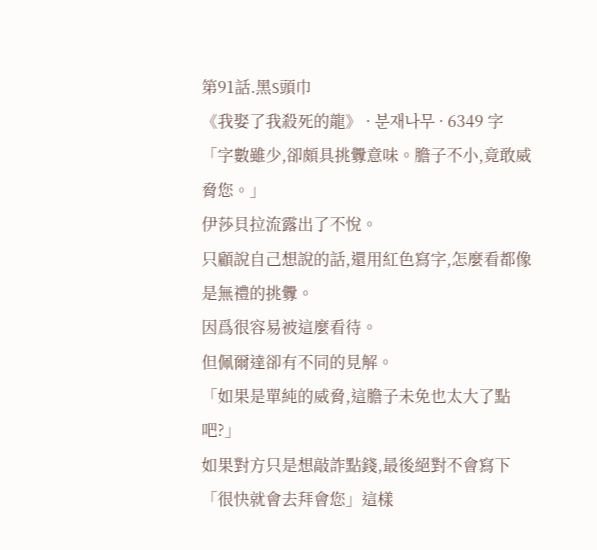第91話.黑S頭巾
《我娶了我殺死的龍》 · 분재나무 · 6349 字
「字數雖少,卻頗具挑釁意味。膽子不小,竟敢威脅您。」
伊莎貝拉流露出了不悅。
只顧說自己想說的話,還用紅色寫字,怎麼看都像是無禮的挑釁。
因爲很容易被這麼看待。
但佩爾達卻有不同的見解。
「如果是單純的威脅,這膽子未免也太大了點吧?」
如果對方只是想敲詐點錢,最後絕對不會寫下「很快就會去拜會您」這樣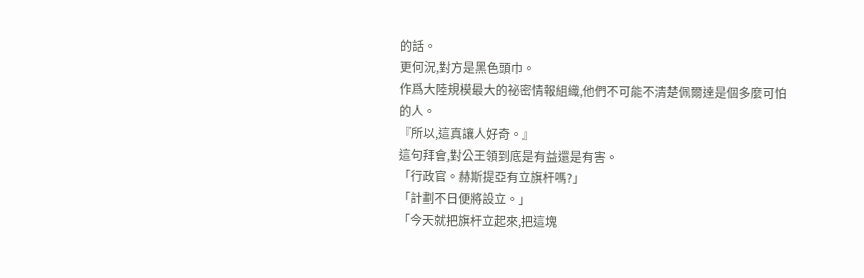的話。
更何況,對方是黑色頭巾。
作爲大陸規模最大的祕密情報組織,他們不可能不清楚佩爾達是個多麼可怕的人。
『所以,這真讓人好奇。』
這句拜會,對公王領到底是有益還是有害。
「行政官。赫斯提亞有立旗杆嗎?」
「計劃不日便將設立。」
「今天就把旗杆立起來,把這塊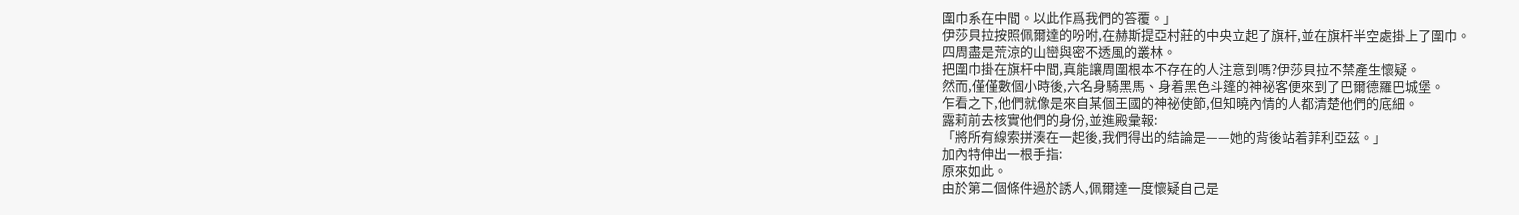圍巾系在中間。以此作爲我們的答覆。」
伊莎貝拉按照佩爾達的吩咐,在赫斯提亞村莊的中央立起了旗杆,並在旗杆半空處掛上了圍巾。
四周盡是荒涼的山巒與密不透風的叢林。
把圍巾掛在旗杆中間,真能讓周圍根本不存在的人注意到嗎?伊莎貝拉不禁產生懷疑。
然而,僅僅數個小時後,六名身騎黑馬、身着黑色斗篷的神祕客便來到了巴爾德羅巴城堡。
乍看之下,他們就像是來自某個王國的神祕使節,但知曉內情的人都清楚他們的底細。
露莉前去核實他們的身份,並進殿彙報:
「將所有線索拼湊在一起後,我們得出的結論是——她的背後站着菲利亞茲。」
加內特伸出一根手指:
原來如此。
由於第二個條件過於誘人,佩爾達一度懷疑自己是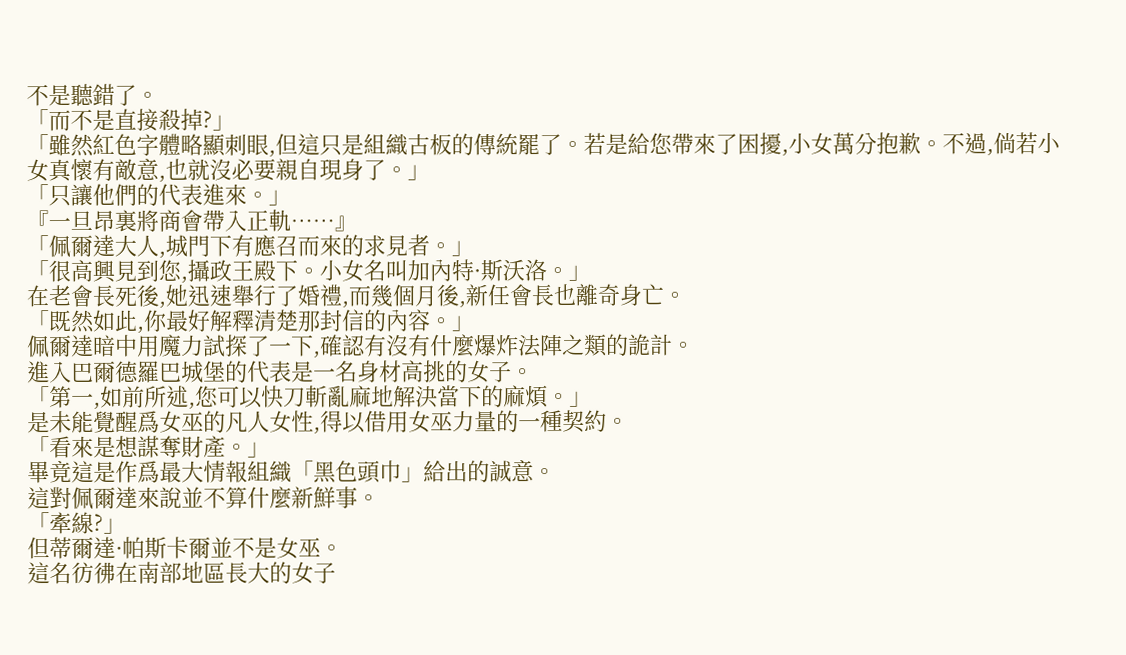不是聽錯了。
「而不是直接殺掉?」
「雖然紅色字體略顯刺眼,但這只是組織古板的傳統罷了。若是給您帶來了困擾,小女萬分抱歉。不過,倘若小女真懷有敵意,也就沒必要親自現身了。」
「只讓他們的代表進來。」
『一旦昂裏將商會帶入正軌……』
「佩爾達大人,城門下有應召而來的求見者。」
「很高興見到您,攝政王殿下。小女名叫加內特·斯沃洛。」
在老會長死後,她迅速舉行了婚禮,而幾個月後,新任會長也離奇身亡。
「既然如此,你最好解釋清楚那封信的內容。」
佩爾達暗中用魔力試探了一下,確認有沒有什麼爆炸法陣之類的詭計。
進入巴爾德羅巴城堡的代表是一名身材高挑的女子。
「第一,如前所述,您可以快刀斬亂麻地解決當下的麻煩。」
是未能覺醒爲女巫的凡人女性,得以借用女巫力量的一種契約。
「看來是想謀奪財產。」
畢竟這是作爲最大情報組織「黑色頭巾」給出的誠意。
這對佩爾達來說並不算什麼新鮮事。
「牽線?」
但蒂爾達·帕斯卡爾並不是女巫。
這名彷彿在南部地區長大的女子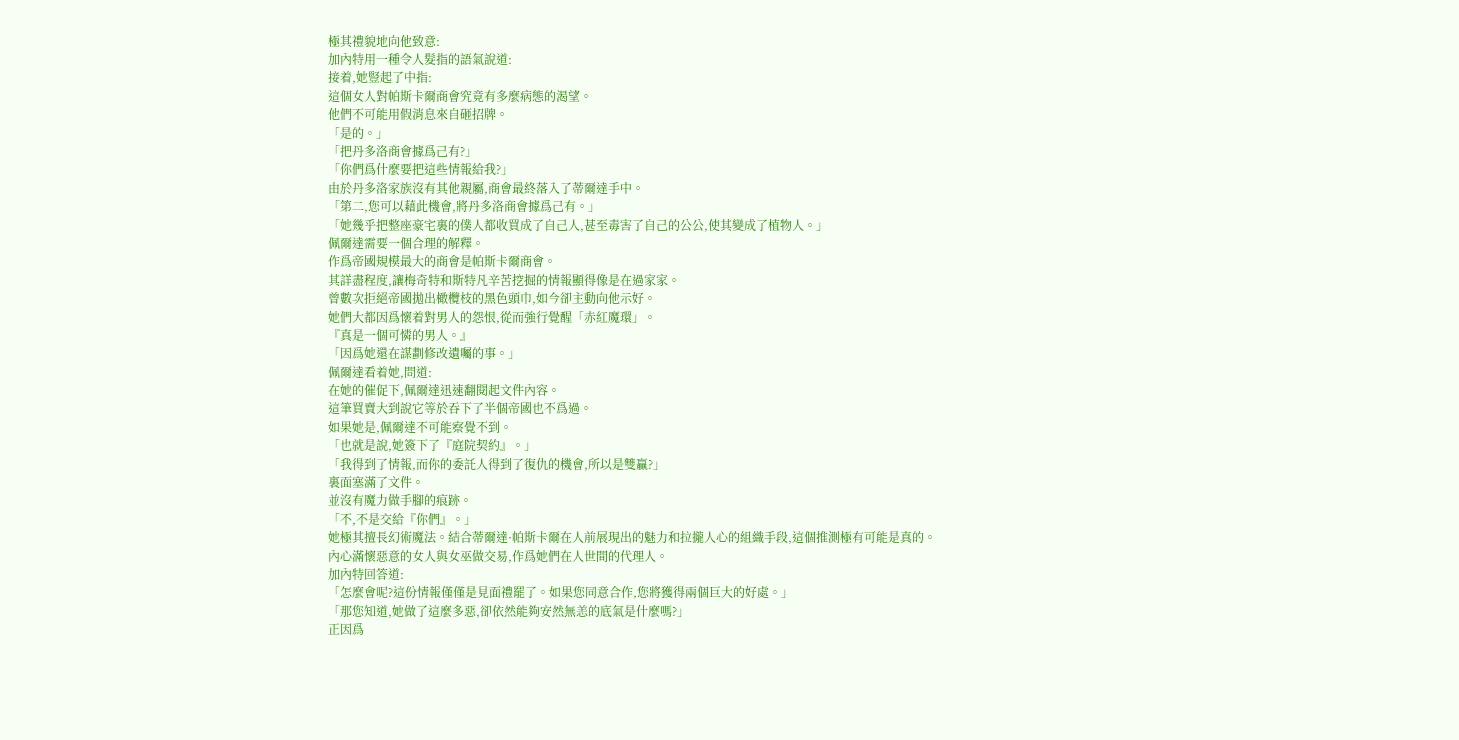極其禮貌地向他致意:
加內特用一種令人髮指的語氣說道:
接着,她豎起了中指:
這個女人對帕斯卡爾商會究竟有多麼病態的渴望。
他們不可能用假消息來自砸招牌。
「是的。」
「把丹多洛商會據爲己有?」
「你們爲什麼要把這些情報給我?」
由於丹多洛家族沒有其他親屬,商會最終落入了蒂爾達手中。
「第二,您可以藉此機會,將丹多洛商會據爲己有。」
「她幾乎把整座豪宅裏的僕人都收買成了自己人,甚至毒害了自己的公公,使其變成了植物人。」
佩爾達需要一個合理的解釋。
作爲帝國規模最大的商會是帕斯卡爾商會。
其詳盡程度,讓梅奇特和斯特凡辛苦挖掘的情報顯得像是在過家家。
曾數次拒絕帝國拋出橄欖枝的黑色頭巾,如今卻主動向他示好。
她們大都因爲懷着對男人的怨恨,從而強行覺醒「赤紅魔環」。
『真是一個可憐的男人。』
「因爲她還在謀劃修改遺囑的事。」
佩爾達看着她,問道:
在她的催促下,佩爾達迅速翻閱起文件內容。
這筆買賣大到說它等於吞下了半個帝國也不爲過。
如果她是,佩爾達不可能察覺不到。
「也就是說,她簽下了『庭院契約』。」
「我得到了情報,而你的委託人得到了復仇的機會,所以是雙贏?」
裏面塞滿了文件。
並沒有魔力做手腳的痕跡。
「不,不是交給『你們』。」
她極其擅長幻術魔法。結合蒂爾達·帕斯卡爾在人前展現出的魅力和拉攏人心的組織手段,這個推測極有可能是真的。
內心滿懷惡意的女人與女巫做交易,作爲她們在人世間的代理人。
加內特回答道:
「怎麼會呢?這份情報僅僅是見面禮罷了。如果您同意合作,您將獲得兩個巨大的好處。」
「那您知道,她做了這麼多惡,卻依然能夠安然無恙的底氣是什麼嗎?」
正因爲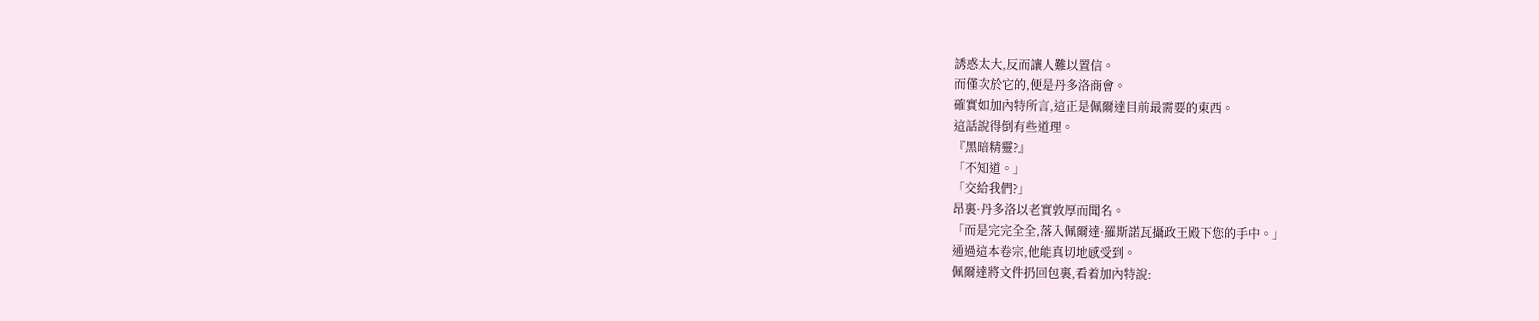誘惑太大,反而讓人難以置信。
而僅次於它的,便是丹多洛商會。
確實如加內特所言,這正是佩爾達目前最需要的東西。
這話說得倒有些道理。
『黑暗精靈?』
「不知道。」
「交給我們?」
昂裏·丹多洛以老實敦厚而聞名。
「而是完完全全,落入佩爾達·羅斯諾瓦攝政王殿下您的手中。」
通過這本卷宗,他能真切地感受到。
佩爾達將文件扔回包裏,看着加內特說: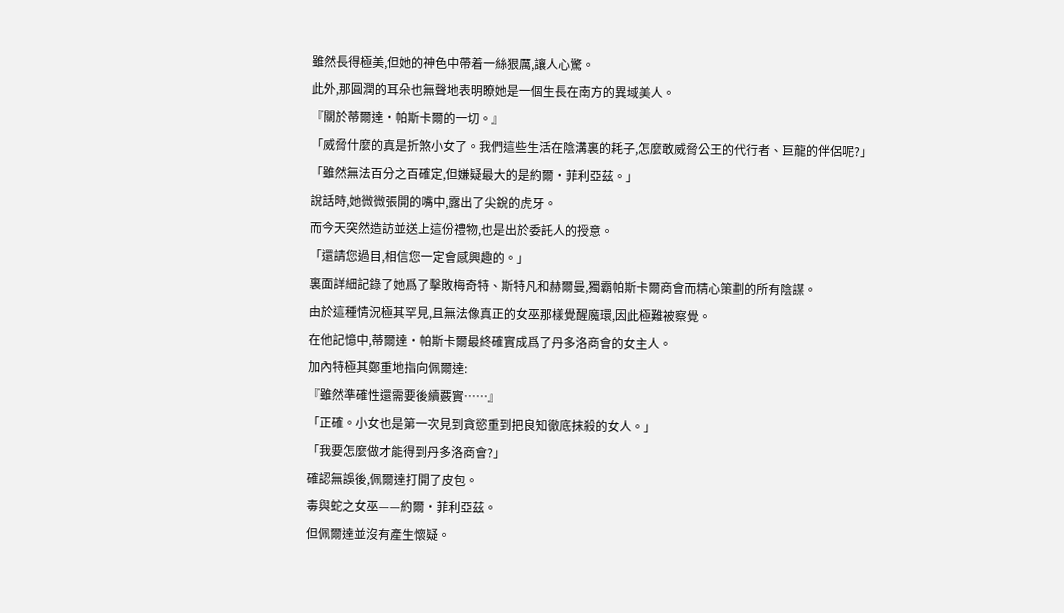雖然長得極美,但她的神色中帶着一絲狠厲,讓人心驚。
此外,那圓潤的耳朵也無聲地表明瞭她是一個生長在南方的異域美人。
『關於蒂爾達·帕斯卡爾的一切。』
「威脅什麼的真是折煞小女了。我們這些生活在陰溝裏的耗子,怎麼敢威脅公王的代行者、巨龍的伴侶呢?」
「雖然無法百分之百確定,但嫌疑最大的是約爾·菲利亞茲。」
說話時,她微微張開的嘴中,露出了尖銳的虎牙。
而今天突然造訪並送上這份禮物,也是出於委託人的授意。
「還請您過目,相信您一定會感興趣的。」
裏面詳細記錄了她爲了擊敗梅奇特、斯特凡和赫爾曼,獨霸帕斯卡爾商會而精心策劃的所有陰謀。
由於這種情況極其罕見,且無法像真正的女巫那樣覺醒魔環,因此極難被察覺。
在他記憶中,蒂爾達·帕斯卡爾最終確實成爲了丹多洛商會的女主人。
加內特極其鄭重地指向佩爾達:
『雖然準確性還需要後續覈實……』
「正確。小女也是第一次見到貪慾重到把良知徹底抹殺的女人。」
「我要怎麼做才能得到丹多洛商會?」
確認無誤後,佩爾達打開了皮包。
毒與蛇之女巫——約爾·菲利亞茲。
但佩爾達並沒有產生懷疑。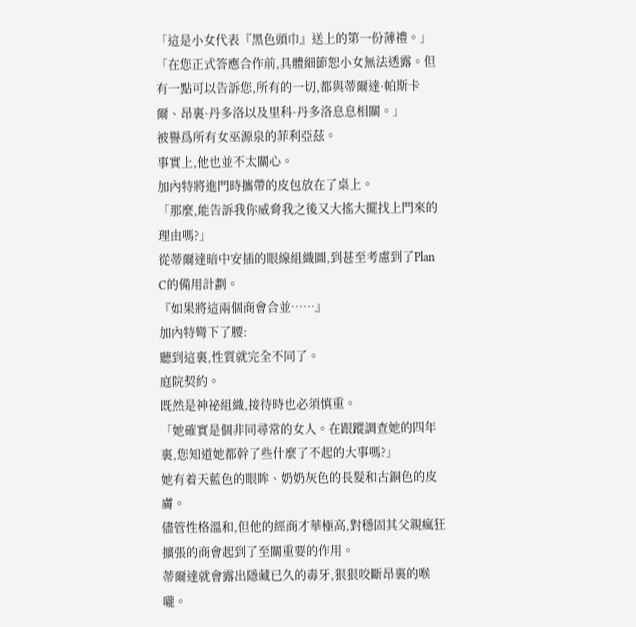「這是小女代表『黑色頭巾』送上的第一份薄禮。」
「在您正式答應合作前,具體細節恕小女無法透露。但有一點可以告訴您,所有的一切,都與蒂爾達·帕斯卡爾、昂裏·丹多洛以及里科·丹多洛息息相關。」
被譽爲所有女巫源泉的菲利亞茲。
事實上,他也並不太關心。
加內特將進門時攜帶的皮包放在了桌上。
「那麼,能告訴我你威脅我之後又大搖大擺找上門來的理由嗎?」
從蒂爾達暗中安插的眼線組織圖,到甚至考慮到了Plan C的備用計劃。
『如果將這兩個商會合並……』
加內特彎下了腰:
聽到這裏,性質就完全不同了。
庭院契約。
既然是神祕組織,接待時也必須慎重。
「她確實是個非同尋常的女人。在跟蹤調查她的四年裏,您知道她都幹了些什麼了不起的大事嗎?」
她有着天藍色的眼眸、奶奶灰色的長髮和古銅色的皮膚。
儘管性格溫和,但他的經商才華極高,對穩固其父親瘋狂擴張的商會起到了至關重要的作用。
蒂爾達就會露出隱藏已久的毒牙,狠狠咬斷昂裏的喉嚨。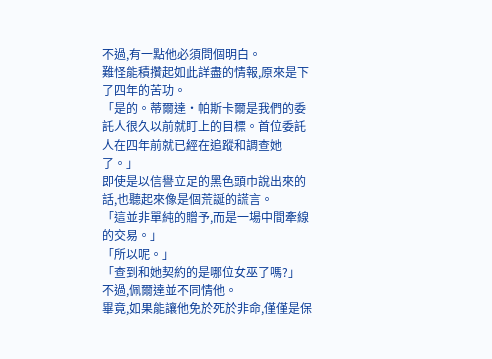不過,有一點他必須問個明白。
難怪能積攢起如此詳盡的情報,原來是下了四年的苦功。
「是的。蒂爾達·帕斯卡爾是我們的委託人很久以前就盯上的目標。首位委託人在四年前就已經在追蹤和調查她了。」
即使是以信譽立足的黑色頭巾說出來的話,也聽起來像是個荒誕的謊言。
「這並非單純的贈予,而是一場中間牽線的交易。」
「所以呢。」
「查到和她契約的是哪位女巫了嗎?」
不過,佩爾達並不同情他。
畢竟,如果能讓他免於死於非命,僅僅是保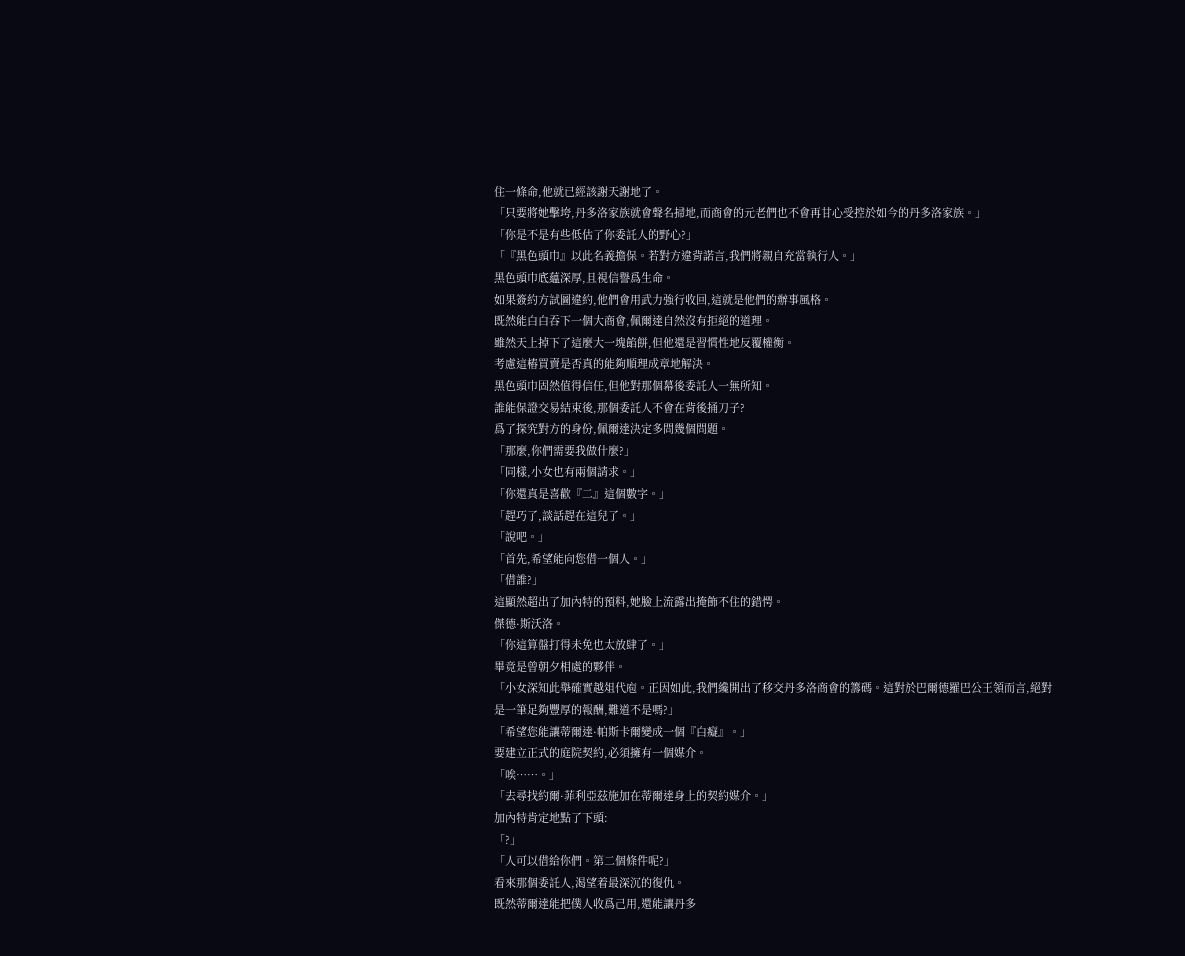住一條命,他就已經該謝天謝地了。
「只要將她擊垮,丹多洛家族就會聲名掃地,而商會的元老們也不會再甘心受控於如今的丹多洛家族。」
「你是不是有些低估了你委託人的野心?」
「『黑色頭巾』以此名義擔保。若對方違背諾言,我們將親自充當執行人。」
黑色頭巾底蘊深厚,且視信譽爲生命。
如果簽約方試圖違約,他們會用武力強行收回,這就是他們的辦事風格。
既然能白白吞下一個大商會,佩爾達自然沒有拒絕的道理。
雖然天上掉下了這麼大一塊餡餅,但他還是習慣性地反覆權衡。
考慮這樁買賣是否真的能夠順理成章地解決。
黑色頭巾固然值得信任,但他對那個幕後委託人一無所知。
誰能保證交易結束後,那個委託人不會在背後捅刀子?
爲了探究對方的身份,佩爾達決定多問幾個問題。
「那麼,你們需要我做什麼?」
「同樣,小女也有兩個請求。」
「你還真是喜歡『二』這個數字。」
「趕巧了,談話趕在這兒了。」
「說吧。」
「首先,希望能向您借一個人。」
「借誰?」
這顯然超出了加內特的預料,她臉上流露出掩飾不住的錯愕。
傑德·斯沃洛。
「你這算盤打得未免也太放肆了。」
畢竟是曾朝夕相處的夥伴。
「小女深知此舉確實越俎代庖。正因如此,我們纔開出了移交丹多洛商會的籌碼。這對於巴爾德羅巴公王領而言,絕對是一筆足夠豐厚的報酬,難道不是嗎?」
「希望您能讓蒂爾達·帕斯卡爾變成一個『白癡』。」
要建立正式的庭院契約,必須擁有一個媒介。
「唉……。」
「去尋找約爾·菲利亞茲施加在蒂爾達身上的契約媒介。」
加內特肯定地點了下頭:
「?」
「人可以借給你們。第二個條件呢?」
看來那個委託人,渴望着最深沉的復仇。
既然蒂爾達能把僕人收爲己用,還能讓丹多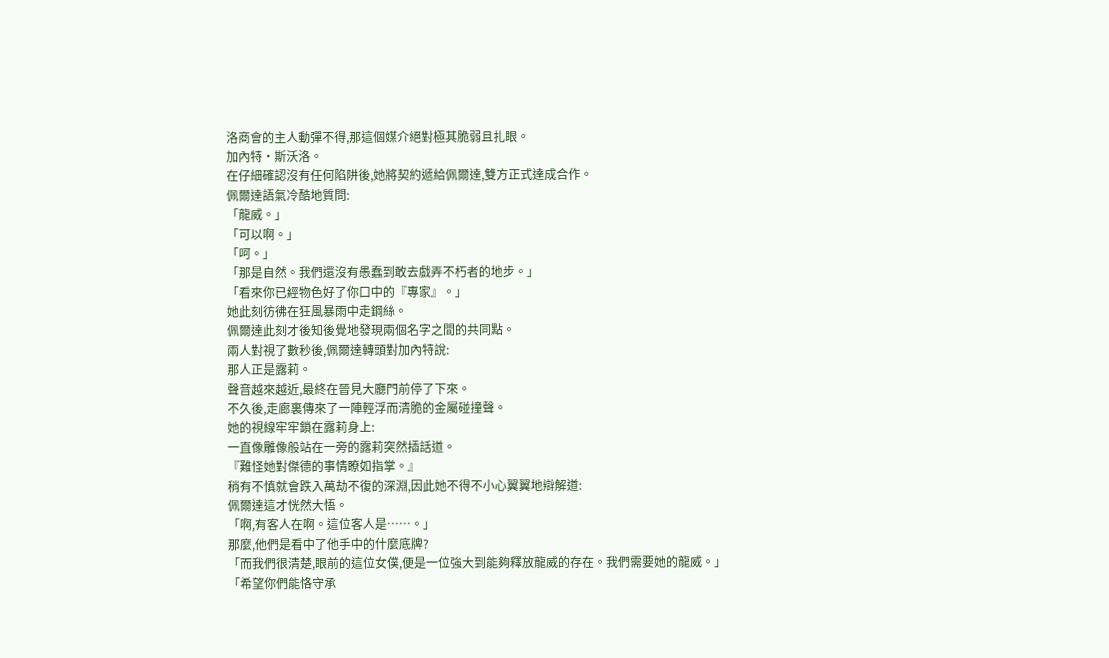洛商會的主人動彈不得,那這個媒介絕對極其脆弱且扎眼。
加內特·斯沃洛。
在仔細確認沒有任何陷阱後,她將契約遞給佩爾達,雙方正式達成合作。
佩爾達語氣冷酷地質問:
「龍威。」
「可以啊。」
「呵。」
「那是自然。我們還沒有愚蠢到敢去戲弄不朽者的地步。」
「看來你已經物色好了你口中的『專家』。」
她此刻彷彿在狂風暴雨中走鋼絲。
佩爾達此刻才後知後覺地發現兩個名字之間的共同點。
兩人對視了數秒後,佩爾達轉頭對加內特說:
那人正是露莉。
聲音越來越近,最終在晉見大廳門前停了下來。
不久後,走廊裏傳來了一陣輕浮而清脆的金屬碰撞聲。
她的視線牢牢鎖在露莉身上:
一直像雕像般站在一旁的露莉突然插話道。
『難怪她對傑德的事情瞭如指掌。』
稍有不慎就會跌入萬劫不復的深淵,因此她不得不小心翼翼地辯解道:
佩爾達這才恍然大悟。
「啊,有客人在啊。這位客人是……。」
那麼,他們是看中了他手中的什麼底牌?
「而我們很清楚,眼前的這位女僕,便是一位強大到能夠釋放龍威的存在。我們需要她的龍威。」
「希望你們能恪守承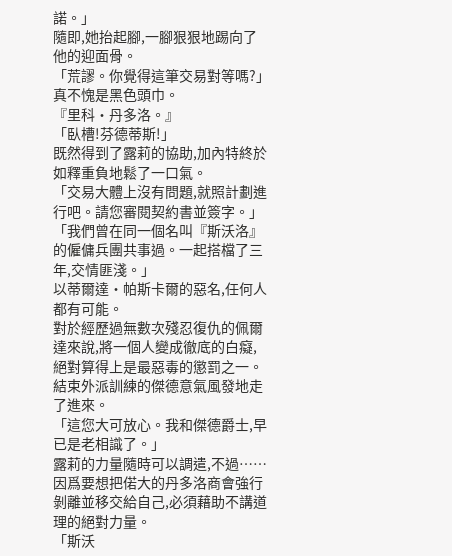諾。」
隨即,她抬起腳,一腳狠狠地踢向了他的迎面骨。
「荒謬。你覺得這筆交易對等嗎?」
真不愧是黑色頭巾。
『里科·丹多洛。』
「臥槽!芬德蒂斯!」
既然得到了露莉的協助,加內特終於如釋重負地鬆了一口氣。
「交易大體上沒有問題,就照計劃進行吧。請您審閱契約書並簽字。」
「我們曾在同一個名叫『斯沃洛』的僱傭兵團共事過。一起搭檔了三年,交情匪淺。」
以蒂爾達·帕斯卡爾的惡名,任何人都有可能。
對於經歷過無數次殘忍復仇的佩爾達來說,將一個人變成徹底的白癡,絕對算得上是最惡毒的懲罰之一。
結束外派訓練的傑德意氣風發地走了進來。
「這您大可放心。我和傑德爵士,早已是老相識了。」
露莉的力量隨時可以調遣,不過……
因爲要想把偌大的丹多洛商會強行剝離並移交給自己,必須藉助不講道理的絕對力量。
「斯沃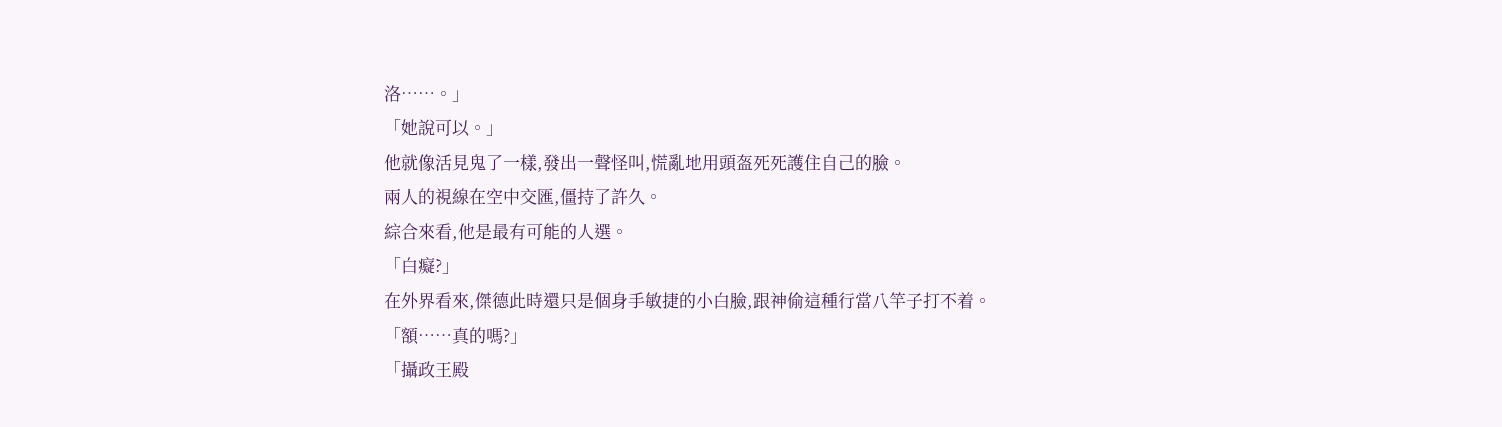洛……。」
「她說可以。」
他就像活見鬼了一樣,發出一聲怪叫,慌亂地用頭盔死死護住自己的臉。
兩人的視線在空中交匯,僵持了許久。
綜合來看,他是最有可能的人選。
「白癡?」
在外界看來,傑德此時還只是個身手敏捷的小白臉,跟神偷這種行當八竿子打不着。
「額……真的嗎?」
「攝政王殿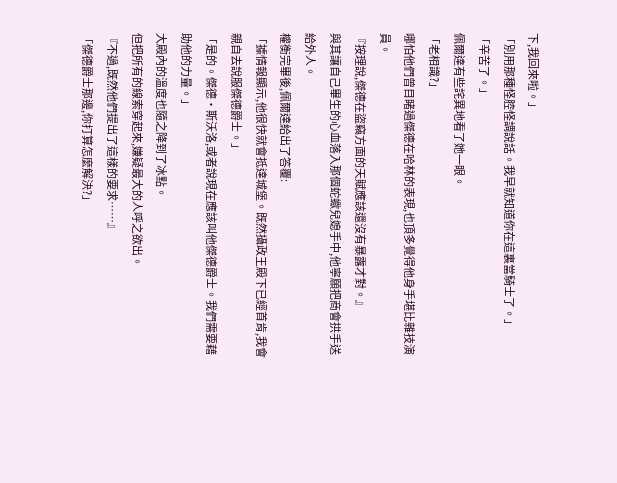下,我回來啦。」
「別用那種怪腔怪調說話。我早就知道你在這裏當騎士了。」
「辛苦了。」
佩爾達有些詫異地看了她一眼。
「老相識?」
哪怕他們曾目睹過傑德在哈林的表現,也頂多覺得他身手堪比雜技演員。
『按理說,傑德在盜竊方面的天賦應該還沒有暴露才對。』
與其讓自己畢生的心血落入那個蛇蠍兒媳手中,他寧願把商會拱手送給外人。
權衡完畢後,佩爾達給出了答覆:
「據情報顯示,他很快就會抵達城堡。既然攝政王殿下已經首肯,我會親自去說服傑德爵士。」
「是的。傑德·斯沃洛,或者說現在應該叫他傑德爵士。我們需要藉助他的力量。」
大殿內的溫度也隨之降到了冰點。
但把所有的線索穿起來,嫌疑最大的人呼之欲出。
『不過,既然他們提出了這樣的要求……』
「傑德爵士那邊,你打算怎麼解決?」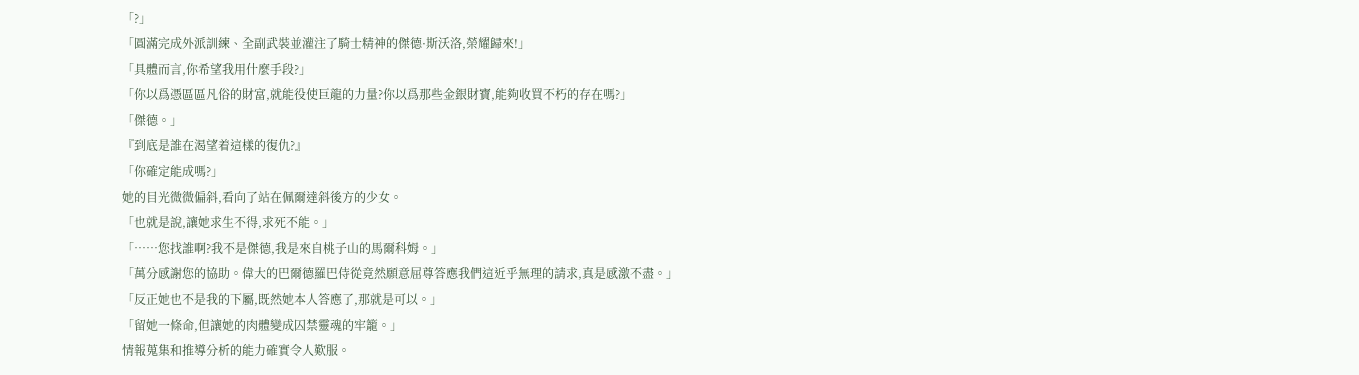「?」
「圓滿完成外派訓練、全副武裝並灌注了騎士精神的傑德·斯沃洛,榮耀歸來!」
「具體而言,你希望我用什麼手段?」
「你以爲憑區區凡俗的財富,就能役使巨龍的力量?你以爲那些金銀財寶,能夠收買不朽的存在嗎?」
「傑德。」
『到底是誰在渴望着這樣的復仇?』
「你確定能成嗎?」
她的目光微微偏斜,看向了站在佩爾達斜後方的少女。
「也就是說,讓她求生不得,求死不能。」
「……您找誰啊?我不是傑德,我是來自桃子山的馬爾科姆。」
「萬分感謝您的協助。偉大的巴爾德羅巴侍從竟然願意屈尊答應我們這近乎無理的請求,真是感激不盡。」
「反正她也不是我的下屬,既然她本人答應了,那就是可以。」
「留她一條命,但讓她的肉體變成囚禁靈魂的牢籠。」
情報蒐集和推導分析的能力確實令人歎服。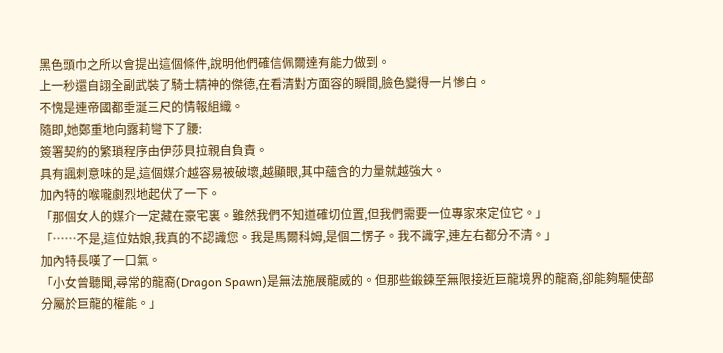黑色頭巾之所以會提出這個條件,說明他們確信佩爾達有能力做到。
上一秒還自詡全副武裝了騎士精神的傑德,在看清對方面容的瞬間,臉色變得一片慘白。
不愧是連帝國都垂涎三尺的情報組織。
隨即,她鄭重地向露莉彎下了腰:
簽署契約的繁瑣程序由伊莎貝拉親自負責。
具有諷刺意味的是,這個媒介越容易被破壞,越顯眼,其中蘊含的力量就越強大。
加內特的喉嚨劇烈地起伏了一下。
「那個女人的媒介一定藏在豪宅裏。雖然我們不知道確切位置,但我們需要一位專家來定位它。」
「……不是,這位姑娘,我真的不認識您。我是馬爾科姆,是個二愣子。我不識字,連左右都分不清。」
加內特長嘆了一口氣。
「小女曾聽聞,尋常的龍裔(Dragon Spawn)是無法施展龍威的。但那些鍛鍊至無限接近巨龍境界的龍裔,卻能夠驅使部分屬於巨龍的權能。」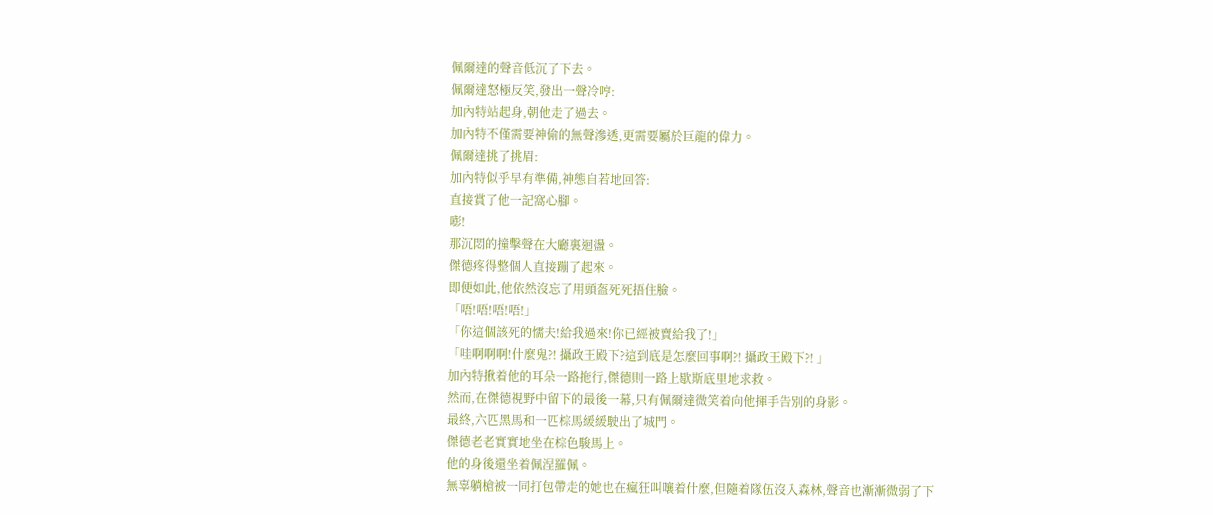佩爾達的聲音低沉了下去。
佩爾達怒極反笑,發出一聲冷哼:
加內特站起身,朝他走了過去。
加內特不僅需要神偷的無聲滲透,更需要屬於巨龍的偉力。
佩爾達挑了挑眉:
加內特似乎早有準備,神態自若地回答:
直接賞了他一記窩心腳。
嘭!
那沉悶的撞擊聲在大廳裏迴盪。
傑德疼得整個人直接蹦了起來。
即便如此,他依然沒忘了用頭盔死死捂住臉。
「唔!唔!唔!唔!」
「你這個該死的懦夫!給我過來!你已經被賣給我了!」
「哇啊啊啊!什麼鬼?! 攝政王殿下?這到底是怎麼回事啊?! 攝政王殿下?! 」
加內特揪着他的耳朵一路拖行,傑德則一路上歇斯底里地求救。
然而,在傑德視野中留下的最後一幕,只有佩爾達微笑着向他揮手告別的身影。
最終,六匹黑馬和一匹棕馬緩緩駛出了城門。
傑德老老實實地坐在棕色駿馬上。
他的身後還坐着佩涅羅佩。
無辜躺槍被一同打包帶走的她也在瘋狂叫嚷着什麼,但隨着隊伍沒入森林,聲音也漸漸微弱了下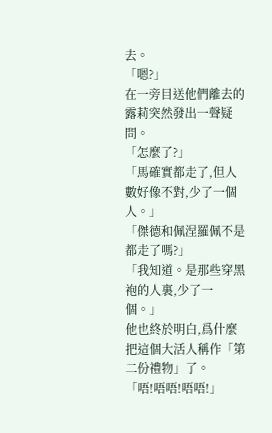去。
「嗯?」
在一旁目送他們離去的露莉突然發出一聲疑問。
「怎麼了?」
「馬確實都走了,但人數好像不對,少了一個人。」
「傑德和佩涅羅佩不是都走了嗎?」
「我知道。是那些穿黑袍的人裏,少了一個。」
他也終於明白,爲什麼把這個大活人稱作「第二份禮物」了。
「唔!唔唔!唔唔!」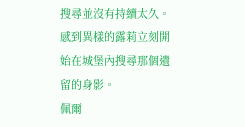搜尋並沒有持續太久。
感到異樣的露莉立刻開始在城堡內搜尋那個遺留的身影。
佩爾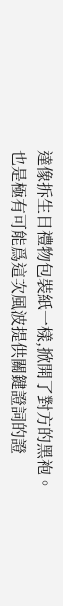達像拆生日禮物包裝紙一樣,掀開了對方的黑袍。
也是極有可能爲這次風波提供關鍵證詞的證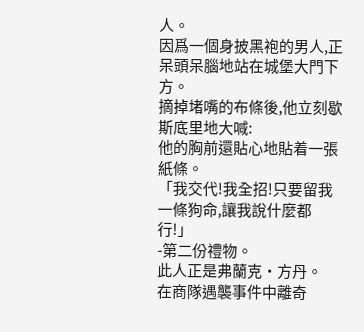人。
因爲一個身披黑袍的男人,正呆頭呆腦地站在城堡大門下方。
摘掉堵嘴的布條後,他立刻歇斯底里地大喊:
他的胸前還貼心地貼着一張紙條。
「我交代!我全招!只要留我一條狗命,讓我說什麼都行!」
-第二份禮物。
此人正是弗蘭克·方丹。
在商隊遇襲事件中離奇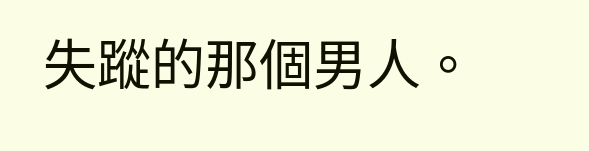失蹤的那個男人。